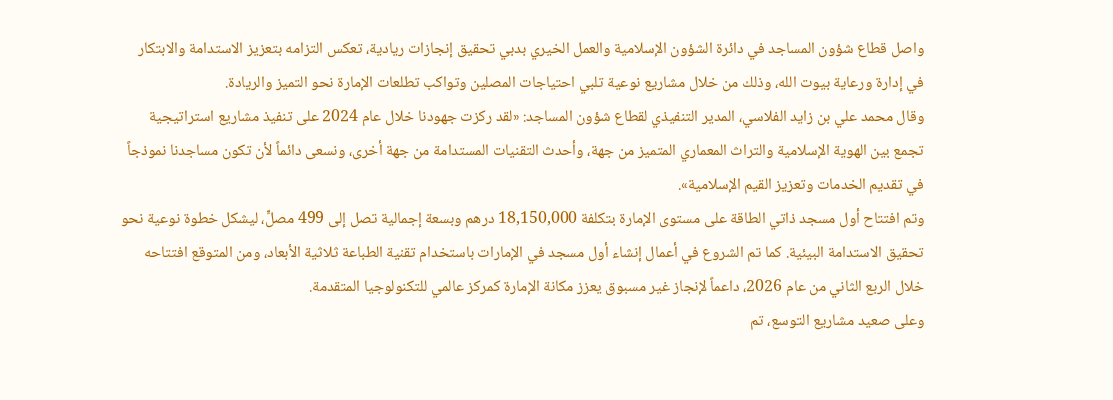واصل قطاع شؤون المساجد في دائرة الشؤون الإسلامية والعمل الخيري بدبي تحقيق إنجازات ريادية، تعكس التزامه بتعزيز الاستدامة والابتكار في إدارة ورعاية بيوت الله، وذلك من خلال مشاريع نوعية تلبي احتياجات المصلين وتواكب تطلعات الإمارة نحو التميز والريادة.
وقال محمد علي بن زايد الفلاسي، المدير التنفيذي لقطاع شؤون المساجد: «لقد ركزت جهودنا خلال عام 2024 على تنفيذ مشاريع استراتيجية تجمع بين الهوية الإسلامية والتراث المعماري المتميز من جهة، وأحدث التقنيات المستدامة من جهة أخرى، ونسعى دائماً لأن تكون مساجدنا نموذجاً في تقديم الخدمات وتعزيز القيم الإسلامية».
وتم افتتاح أول مسجد ذاتي الطاقة على مستوى الإمارة بتكلفة 18,150,000 درهم وبسعة إجمالية تصل إلى 499 مصلٍّ، ليشكل خطوة نوعية نحو تحقيق الاستدامة البيئية. كما تم الشروع في أعمال إنشاء أول مسجد في الإمارات باستخدام تقنية الطباعة ثلاثية الأبعاد، ومن المتوقع افتتاحه خلال الربع الثاني من عام 2026، داعماً لإنجاز غير مسبوق يعزز مكانة الإمارة كمركز عالمي للتكنولوجيا المتقدمة.
وعلى صعيد مشاريع التوسع، تم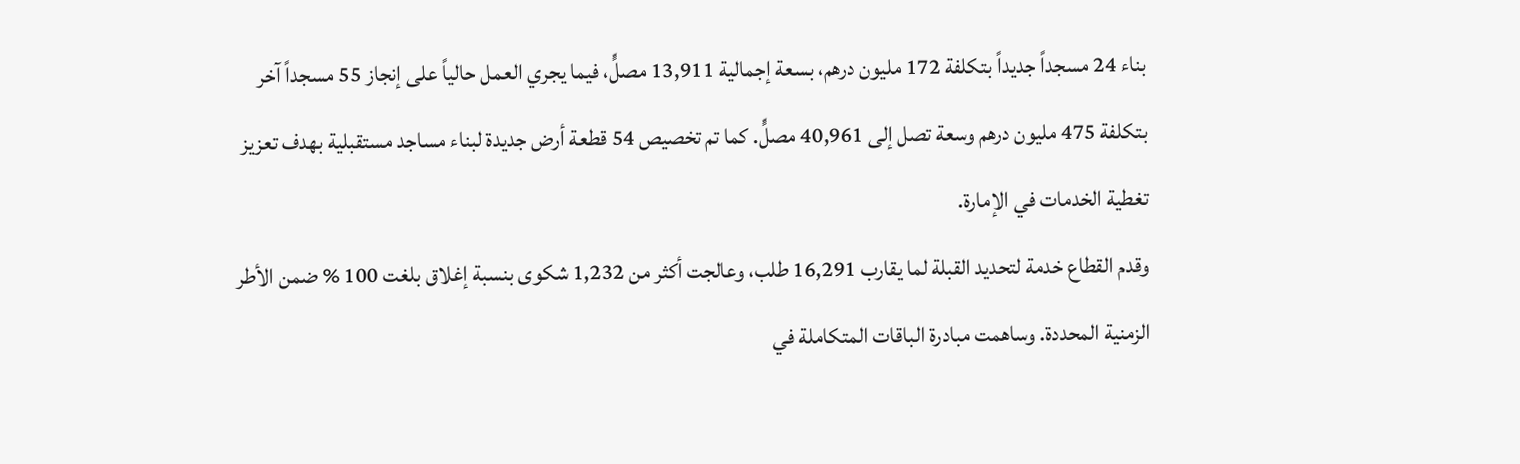بناء 24 مسجداً جديداً بتكلفة 172 مليون درهم، بسعة إجمالية 13,911 مصلٍّ، فيما يجري العمل حالياً على إنجاز 55 مسجداً آخر بتكلفة 475 مليون درهم وسعة تصل إلى 40,961 مصلٍّ. كما تم تخصيص 54 قطعة أرض جديدة لبناء مساجد مستقبلية بهدف تعزيز تغطية الخدمات في الإمارة.
وقدم القطاع خدمة لتحديد القبلة لما يقارب 16,291 طلب، وعالجت أكثر من 1,232 شكوى بنسبة إغلاق بلغت 100 % ضمن الأطر الزمنية المحددة. وساهمت مبادرة الباقات المتكاملة في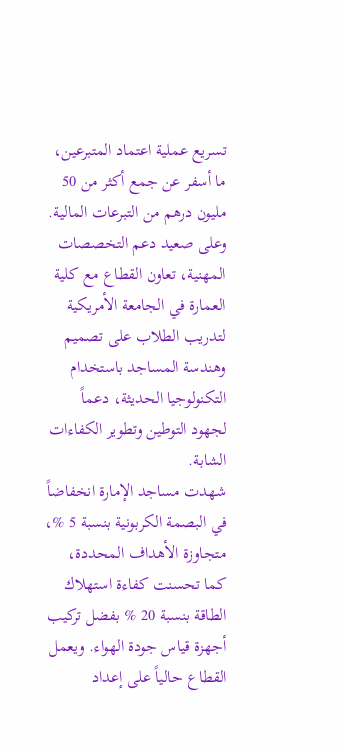تسريع عملية اعتماد المتبرعين، ما أسفر عن جمع أكثر من 50 مليون درهم من التبرعات المالية.
وعلى صعيد دعم التخصصات المهنية، تعاون القطاع مع كلية العمارة في الجامعة الأمريكية لتدريب الطلاب على تصميم وهندسة المساجد باستخدام التكنولوجيا الحديثة، دعماً لجهود التوطين وتطوير الكفاءات الشابة.
شهدت مساجد الإمارة انخفاضاً في البصمة الكربونية بنسبة 5 %، متجاوزة الأهداف المحددة، كما تحسنت كفاءة استهلاك الطاقة بنسبة 20 % بفضل تركيب أجهزة قياس جودة الهواء. ويعمل القطاع حالياً على إعداد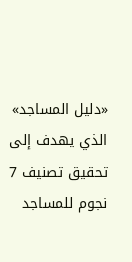«دليل المساجد» الذي يهدف إلى تحقيق تصنيف 7 نجوم للمساجد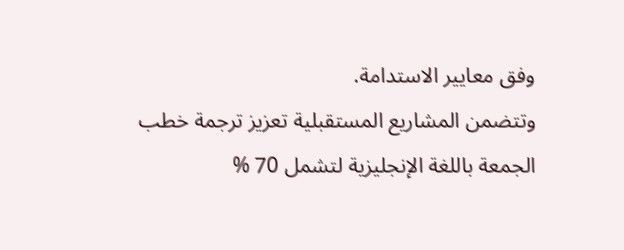وفق معايير الاستدامة.
وتتضمن المشاريع المستقبلية تعزيز ترجمة خطب الجمعة باللغة الإنجليزية لتشمل 70 %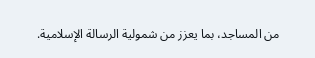من المساجد، بما يعزز من شمولية الرسالة الإسلامية.